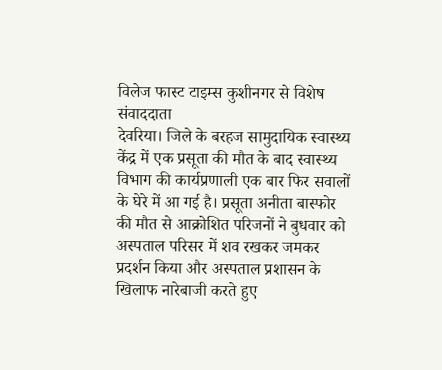विलेज फास्ट टाइम्स कुशीनगर से विशेष संवाददाता
देवरिया। जिले के बरहज सामुदायिक स्वास्थ्य केंद्र में एक प्रसूता की मौत के बाद स्वास्थ्य विभाग की कार्यप्रणाली एक बार फिर सवालों के घेरे में आ गई है। प्रसूता अनीता बास्फोर की मौत से आक्रोशित परिजनों ने बुधवार को अस्पताल परिसर में शव रखकर जमकर प्रदर्शन किया और अस्पताल प्रशासन के खिलाफ नारेबाजी करते हुए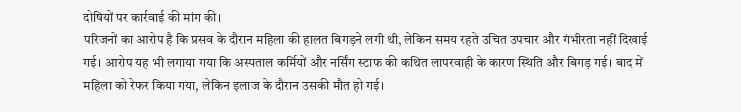दोषियों पर कार्रवाई की मांग की।
परिजनों का आरोप है कि प्रसव के दौरान महिला की हालत बिगड़ने लगी थी, लेकिन समय रहते उचित उपचार और गंभीरता नहीं दिखाई गई। आरोप यह भी लगाया गया कि अस्पताल कर्मियों और नर्सिंग स्टाफ की कथित लापरवाही के कारण स्थिति और बिगड़ गई। बाद में महिला को रेफर किया गया, लेकिन इलाज के दौरान उसकी मौत हो गई।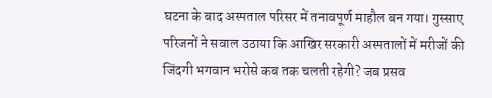घटना के बाद अस्पताल परिसर में तनावपूर्ण माहौल बन गया। गुस्साए परिजनों ने सवाल उठाया कि आखिर सरकारी अस्पतालों में मरीजों की जिंदगी भगवान भरोसे कब तक चलती रहेगी? जब प्रसव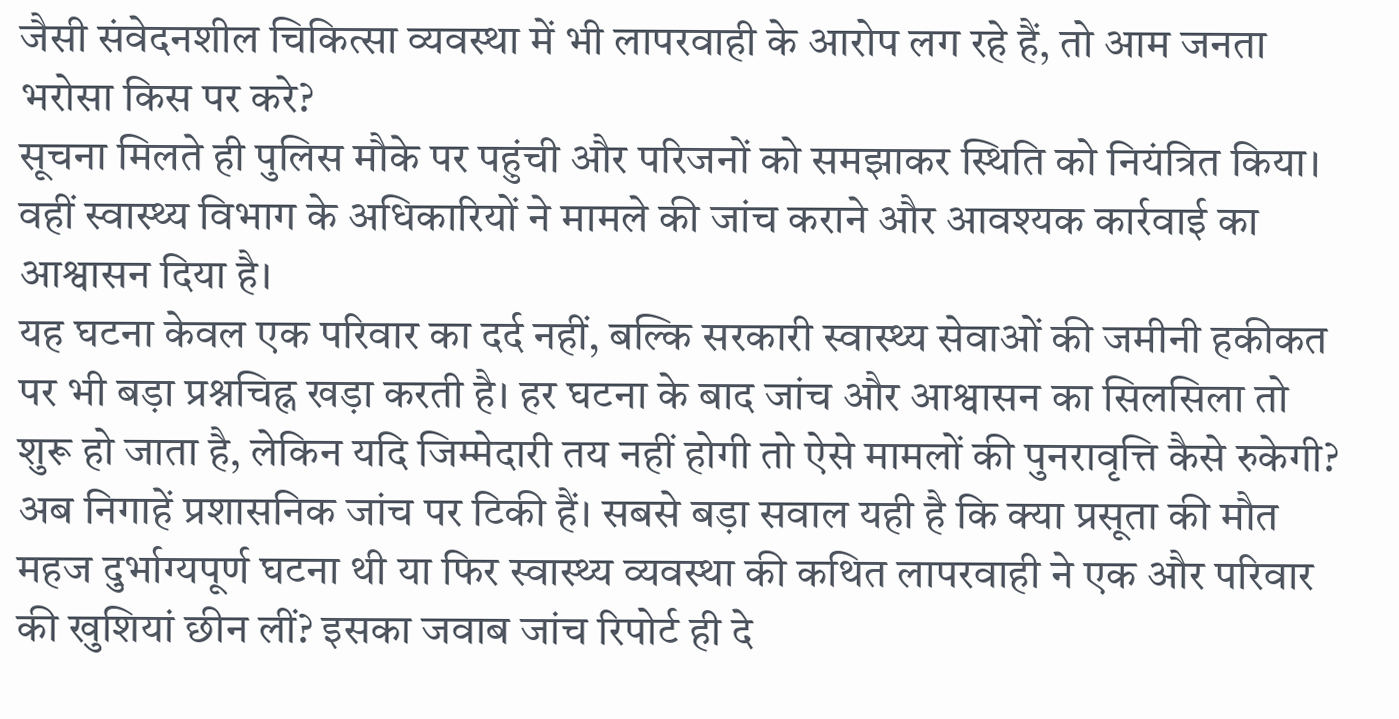जैसी संवेदनशील चिकित्सा व्यवस्था में भी लापरवाही के आरोप लग रहे हैं, तो आम जनता भरोसा किस पर करे?
सूचना मिलते ही पुलिस मौके पर पहुंची और परिजनों को समझाकर स्थिति को नियंत्रित किया। वहीं स्वास्थ्य विभाग के अधिकारियों ने मामले की जांच कराने और आवश्यक कार्रवाई का आश्वासन दिया है।
यह घटना केवल एक परिवार का दर्द नहीं, बल्कि सरकारी स्वास्थ्य सेवाओं की जमीनी हकीकत पर भी बड़ा प्रश्नचिह्न खड़ा करती है। हर घटना के बाद जांच और आश्वासन का सिलसिला तो शुरू हो जाता है, लेकिन यदि जिम्मेदारी तय नहीं होगी तो ऐसे मामलों की पुनरावृत्ति कैसे रुकेगी?
अब निगाहें प्रशासनिक जांच पर टिकी हैं। सबसे बड़ा सवाल यही है कि क्या प्रसूता की मौत महज दुर्भाग्यपूर्ण घटना थी या फिर स्वास्थ्य व्यवस्था की कथित लापरवाही ने एक और परिवार की खुशियां छीन लीं? इसका जवाब जांच रिपोर्ट ही दे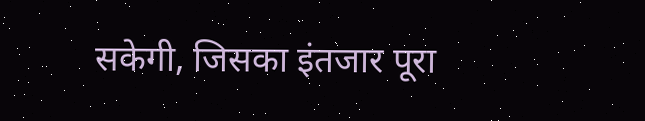सकेगी, जिसका इंतजार पूरा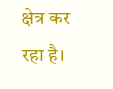क्षेत्र कर रहा है।